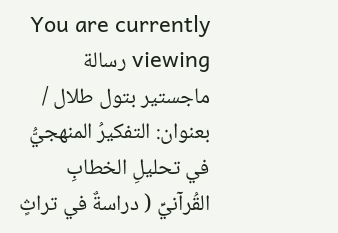You are currently viewing رسالة ماجستير بتول طلال / بعنوان: التفكيرُ المنهجيُّ في تحليلِ الخطابِ القُرآنيِّ ( دراسةٌ في تراثٍ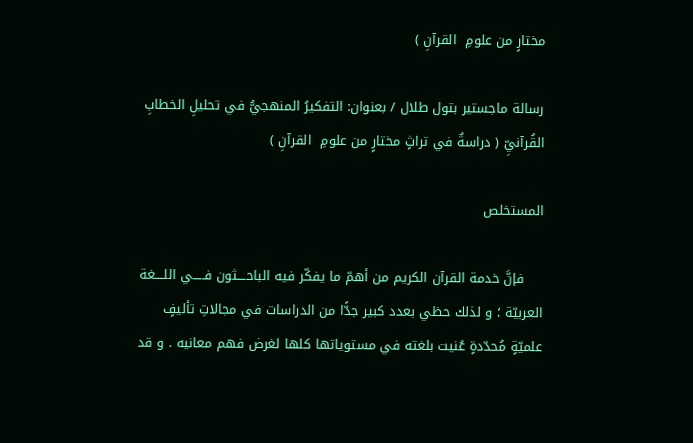مختارٍ من علومِ  القرآنِ )

رسالة ماجستير بتول طلال / بعنوان: التفكيرُ المنهجيُّ في تحليلِ الخطابِ القُرآنيِّ ( دراسةٌ في تراثٍ مختارٍ من علومِ  القرآنِ )

المستخلص

    فإنَّ خدمة القرآن الكريم من أهمّ ما يفكّر فيه الباحــــثون فـــــي اللــــغة العربيّة ؛ و لذلك حظي بعدد كبير جدًّا من الدراسات في مجالاتِ تأليفٍ علميّةٍ مُحدّدةٍ عُنيت بلغته في مستوياتها كلها لغرض فهم معانيه . و قد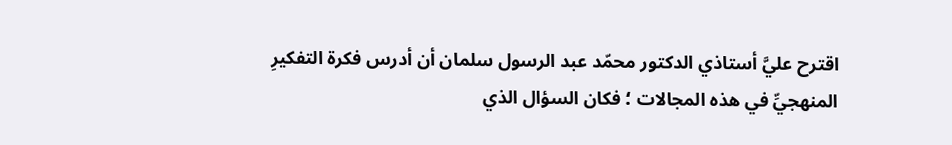اقترح عليَّ أستاذي الدكتور محمّد عبد الرسول سلمان أن أدرس فكرة التفكيرِ المنهجيِّ في هذه المجالات ؛ فكان السؤال الذي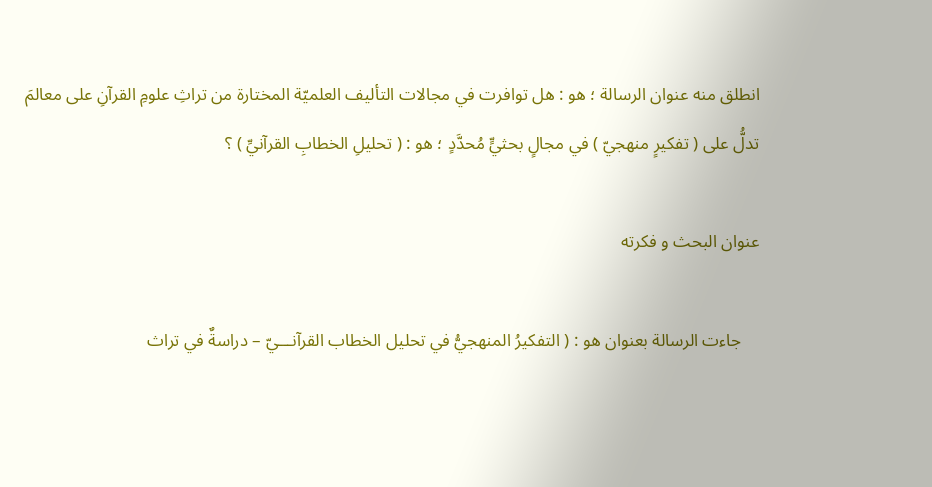انطلق منه عنوان الرسالة ؛ هو : هل توافرت في مجالات التأليف العلميّة المختارة من تراثِ علومِ القرآنِ على معالمَ تدلُّ على ( تفكيرٍ منهجيّ ) في مجالٍ بحثيٍّ مُحدَّدٍ ؛ هو : ( تحليلِ الخطابِ القرآنيِّ ) ؟

عنوان البحث و فكرته

    جاءت الرسالة بعنوان هو : ( التفكيرُ المنهجيُّ في تحليل الخطاب القرآنـــيّ – دراسةٌ في تراث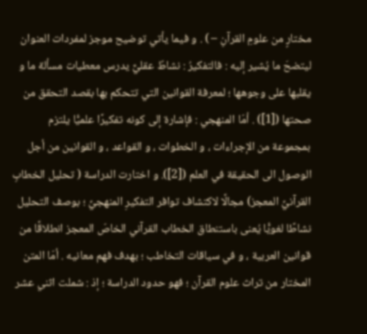مختارٍ من علومِ القرآنِ – ) . و فيما يأتي توضيح موجز لمفردات العنوان ليتضحَ ما يُشير إليه : فالتفكيرُ : نشاطٌ عقليٌّ يدرس معطيات مسألة ما و يقلبها على وجوهها ؛ لمعرفة القوانين التي تتحكم بها بقصد التحقق من صحتها ([1]) . أمّا المنهجي : فإشارة إلى كونه تفكيرًا علميًّا يلتزم بمجموعة من الإجراءات ، و الخطوات ، و القواعد ، و القوانين من أجل الوصول الى الحقيقة في العلم ([2]). و اختارت الدراسة ( تحليل الخطابِ القرآنيِّ المعجز) مجالًا لاكتشاف توافر التفكيرِ المنهجيِّ ؛ بوصف التحليل نشاطًا لغويًّا يُعنى باستنطاق الخطاب القرآني الخاصّ المعجز انطلاقًا من قوانين العربية ، و في سياقات التخاطب ؛ بهدف فهم معانيه . أمّا المتن المختار من تراث علوم القرآن ؛ فهو حدود الدراسة ؛ إذ : شملت اثني عشر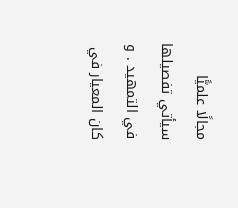مجالًا علميًّا سيأتي تفصيلها في التمهيد . و كان المعيار في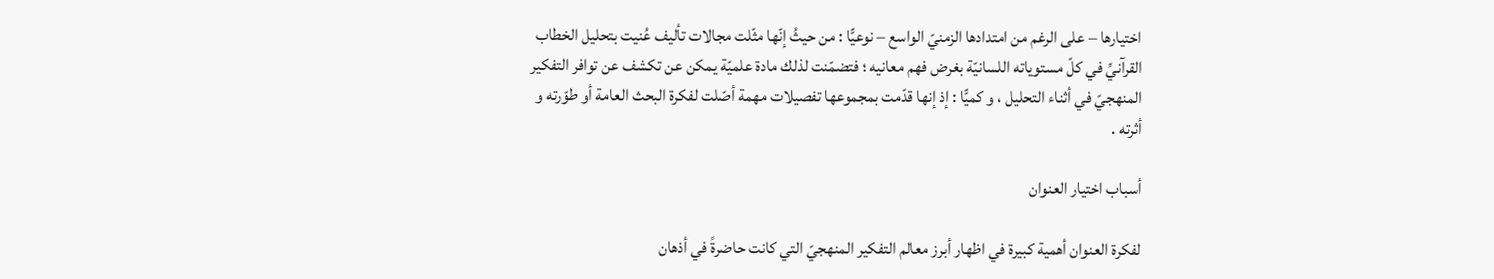اختيارها – على الرغم من امتدادها الزمنيّ الواسع – نوعيًّا : من حيثُ إنّها مثّلت مجالات تأليف عُنيت بتحليل الخطاب القرآنيِّ في كلّ مستوياته اللسانيّة بغرض فهم معانيه ؛ فتضمّنت لذلك مادة علميّة يمكن عن تكشف عن توافر التفكير المنهجيّ في أثناء التحليل ، و كميًّا : إذ إنها قدّمت بمجموعها تفصيلات مهمة أصّلت لفكرة البحث العامة أو طوّرته و أثرته .

أسباب اختيار العنوان

لفكرة العنوان أهمية كبيرة في اظهار أبرز معالم التفكير المنهجيّ التي كانت حاضرةً في أذهان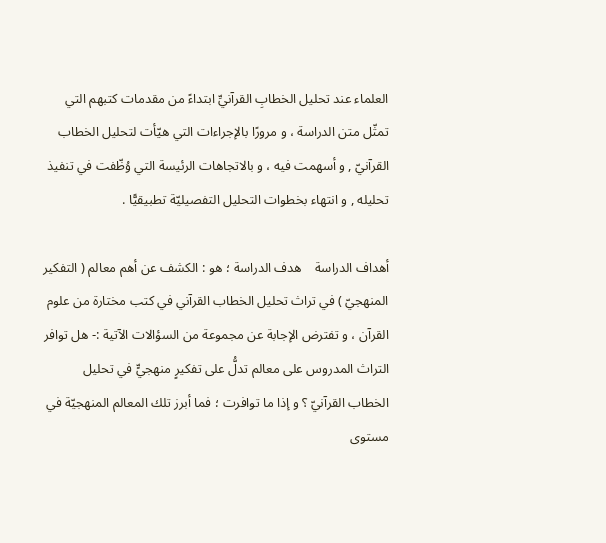العلماء عند تحليل الخطابِ القرآنيِّ ابتداءً من مقدمات كتبهم التي تمثّل متن الدراسة ، و مرورًا بالإجراءات التي هيّأت لتحليل الخطاب القرآنيّ , و أسهمت فيه ، و بالاتجاهات الرئيسة التي وُظّفت في تنفيذ تحليله , و انتهاء بخطوات التحليل التفصيليّة تطبيقيًّا .

أهداف الدراسة    هدف الدراسة ؛ هو : الكشف عن أهم معالم ( التفكير المنهجيّ ) في تراث تحليل الخطاب القرآني في كتب مختارة من علوم القرآن ، و تفترض الإجابة عن مجموعة من السؤالات الآتية :- هل توافر التراث المدروس على معالم تدلُّ على تفكيرٍ منهجيٍّ في تحليل الخطاب القرآنيّ ؟ و إذا ما توافرت ؛ فما أبرز تلك المعالم المنهجيّة في مستوى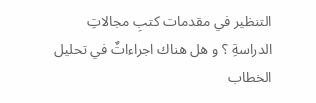التنظير في مقدمات كتبِ مجالاتِ الدراسةِ ؟ و هل هناك اجراءاتٌ في تحليل الخطاب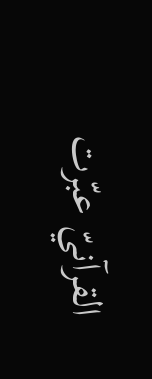القرآنيّ عبّرت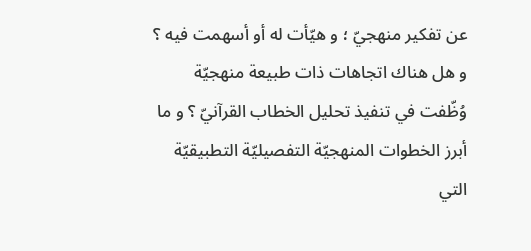عن تفكير منهجيّ ؛ و هيّأت له أو أسهمت فيه ؟ و هل هناك اتجاهات ذات طبيعة منهجيّة وُظّفت في تنفيذ تحليل الخطاب القرآنيّ ؟ و ما أبرز الخطوات المنهجيّة التفصيليّة التطبيقيّة التي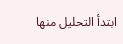ابتدأ التحليل منها